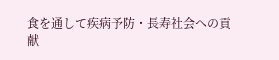食を通して疾病予防・長寿社会への貢献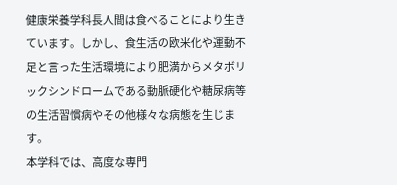健康栄養学科長人間は食べることにより生きています。しかし、食生活の欧米化や運動不足と言った生活環境により肥満からメタボリックシンドロームである動脈硬化や糖尿病等の生活習慣病やその他様々な病態を生じます。
本学科では、高度な専門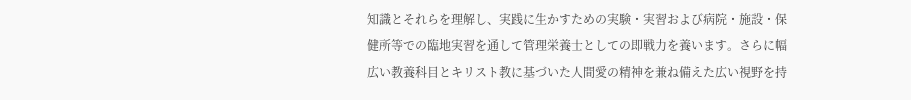知識とそれらを理解し、実践に生かすための実験・実習および病院・施設・保健所等での臨地実習を通して管理栄養士としての即戦力を養います。さらに幅広い教養科目とキリスト教に基づいた人間愛の精神を兼ね備えた広い視野を持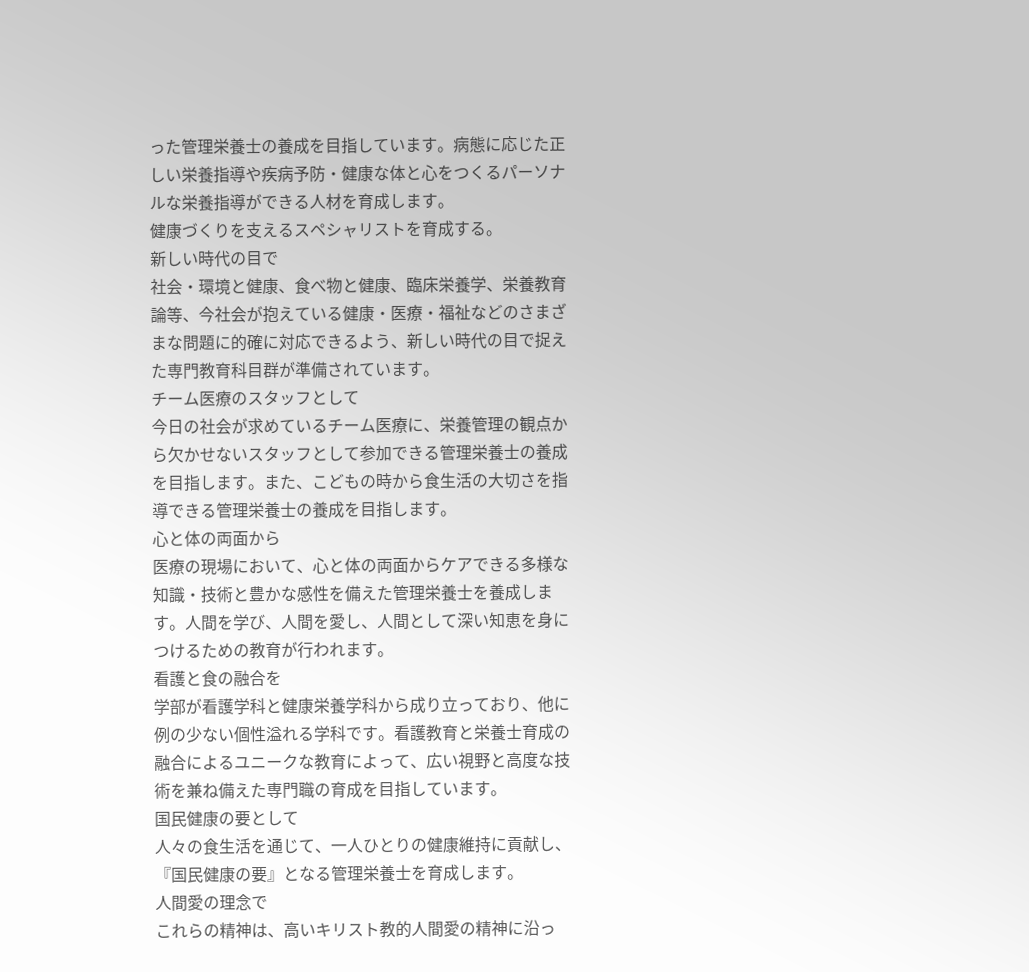った管理栄養士の養成を目指しています。病態に応じた正しい栄養指導や疾病予防・健康な体と心をつくるパーソナルな栄養指導ができる人材を育成します。
健康づくりを支えるスペシャリストを育成する。
新しい時代の目で
社会・環境と健康、食べ物と健康、臨床栄養学、栄養教育論等、今社会が抱えている健康・医療・福祉などのさまざまな問題に的確に対応できるよう、新しい時代の目で捉えた専門教育科目群が準備されています。
チーム医療のスタッフとして
今日の社会が求めているチーム医療に、栄養管理の観点から欠かせないスタッフとして参加できる管理栄養士の養成を目指します。また、こどもの時から食生活の大切さを指導できる管理栄養士の養成を目指します。
心と体の両面から
医療の現場において、心と体の両面からケアできる多様な知識・技術と豊かな感性を備えた管理栄養士を養成します。人間を学び、人間を愛し、人間として深い知恵を身につけるための教育が行われます。
看護と食の融合を
学部が看護学科と健康栄養学科から成り立っており、他に例の少ない個性溢れる学科です。看護教育と栄養士育成の融合によるユニークな教育によって、広い視野と高度な技術を兼ね備えた専門職の育成を目指しています。
国民健康の要として
人々の食生活を通じて、一人ひとりの健康維持に貢献し、『国民健康の要』となる管理栄養士を育成します。
人間愛の理念で
これらの精神は、高いキリスト教的人間愛の精神に沿っ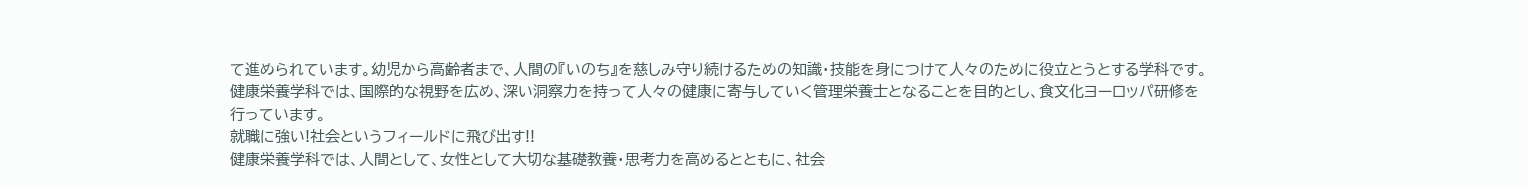て進められています。幼児から高齢者まで、人間の『いのち』を慈しみ守り続けるための知識・技能を身につけて人々のために役立とうとする学科です。
健康栄養学科では、国際的な視野を広め、深い洞察力を持って人々の健康に寄与していく管理栄養士となることを目的とし、食文化ヨーロッパ研修を行っています。
就職に強い!社会というフィールドに飛び出す!!
健康栄養学科では、人間として、女性として大切な基礎教養・思考力を高めるとともに、社会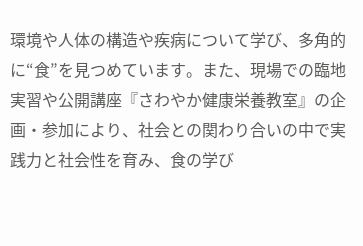環境や人体の構造や疾病について学び、多角的に“食”を見つめています。また、現場での臨地実習や公開講座『さわやか健康栄養教室』の企画・参加により、社会との関わり合いの中で実践力と社会性を育み、食の学び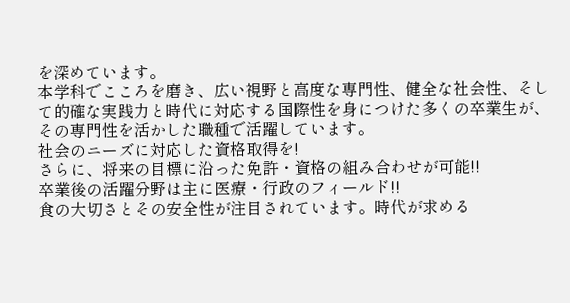を深めています。
本学科でこころを磨き、広い視野と高度な専門性、健全な社会性、そして的確な実践力と時代に対応する国際性を身につけた多くの卒業生が、その専門性を活かした職種で活躍しています。
社会のニーズに対応した資格取得を!
さらに、将来の目標に沿った免許・資格の組み合わせが可能!!
卒業後の活躍分野は主に医療・行政のフィールド!!
食の大切さとその安全性が注目されています。時代が求める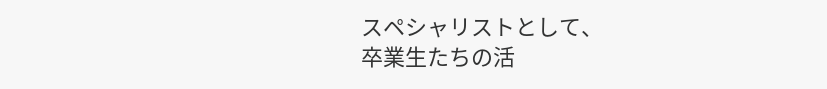スペシャリストとして、
卒業生たちの活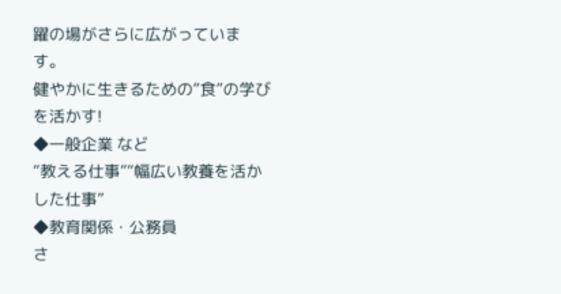躍の場がさらに広がっています。
健やかに生きるための“食”の学びを活かす!
◆一般企業 など
“教える仕事”“幅広い教養を活かした仕事”
◆教育関係・公務員
さ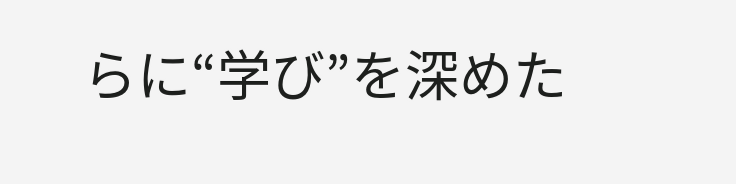らに“学び”を深めた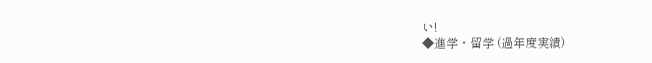い!
◆進学・留学 (過年度実績)